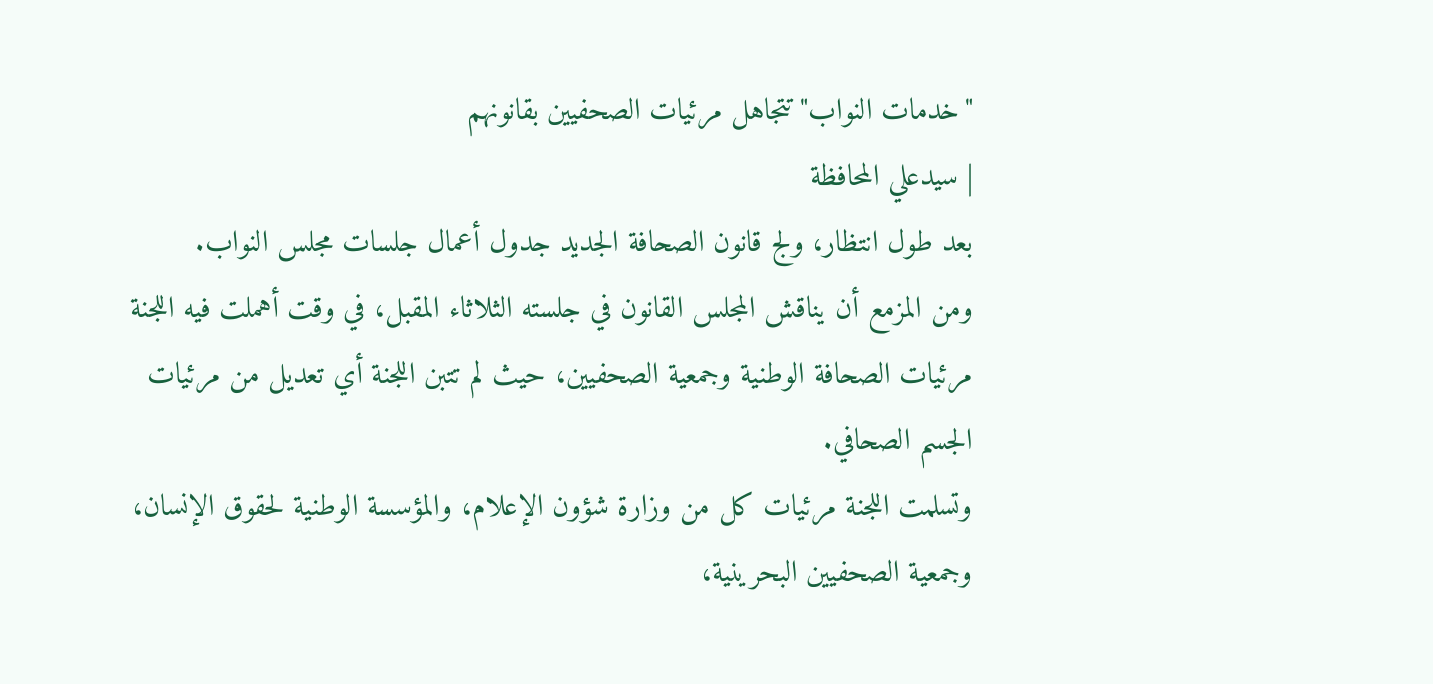"خدمات النواب" تتجاهل مرئيات الصحفيين بقانونهم
| سيدعلي المحافظة
بعد طول انتظار، ولج قانون الصحافة الجديد جدول أعمال جلسات مجلس النواب.
ومن المزمع أن يناقش المجلس القانون في جلسته الثلاثاء المقبل، في وقت أهملت فيه اللجنة مرئيات الصحافة الوطنية وجمعية الصحفيين، حيث لم تتبن اللجنة أي تعديل من مرئيات الجسم الصحافي.
وتسلمت اللجنة مرئيات كل من وزارة شؤون الإعلام، والمؤسسة الوطنية لحقوق الإنسان، وجمعية الصحفيين البحرينية،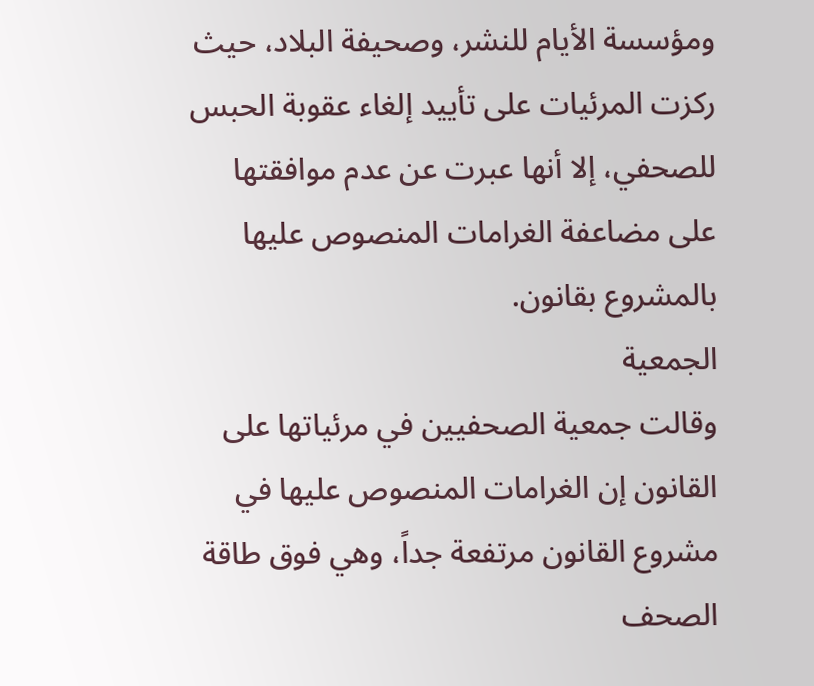ومؤسسة الأيام للنشر، وصحيفة البلاد، حيث ركزت المرئيات على تأييد إلغاء عقوبة الحبس للصحفي، إلا أنها عبرت عن عدم موافقتها على مضاعفة الغرامات المنصوص عليها بالمشروع بقانون.
الجمعية
وقالت جمعية الصحفيين في مرئياتها على القانون إن الغرامات المنصوص عليها في مشروع القانون مرتفعة جداً، وهي فوق طاقة الصحف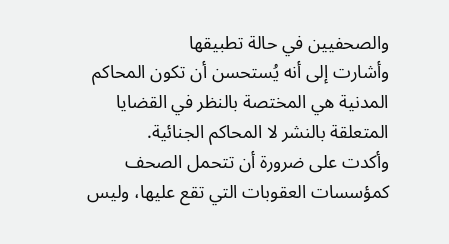والصحفيين في حالة تطبيقها
وأشارت إلى أنه يُستحسن أن تكون المحاكم المدنية هي المختصة بالنظر في القضايا المتعلقة بالنشر لا المحاكم الجنائية.
وأكدت على ضرورة أن تتحمل الصحف كمؤسسات العقوبات التي تقع عليها، وليس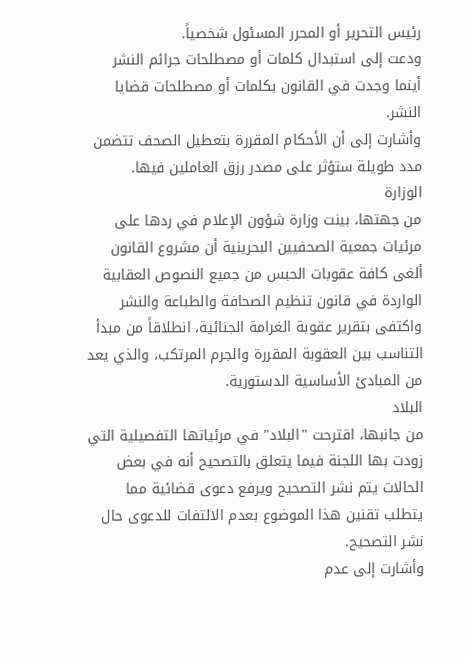رئيس التحرير أو المحرر المسئول شخصياً.
ودعت إلى استبدال كلمات أو مصطلحات جرائم النشر أينما وجدت في القانون بكلمات أو مصطلحات قضايا النشر.
وأشارت إلى أن الأحكام المقررة بتعطيل الصحف تتضمن مدد طويلة ستؤثر على مصدر رزق العاملين فيها.
الوزارة
من جهتها، بينت وزارة شؤون الإعلام في ردها على مرئيات جمعية الصحفيين البحرينية أن مشروع القانون ألغى كافة عقوبات الحبس من جميع النصوص العقابية الواردة في قانون تنظيم الصحافة والطباعة والنشر واكتفى بتقرير عقوبة الغرامة الجنائية، انطلاقاً من مبدأ التناسب بين العقوبة المقررة والجرم المرتكب، والذي يعد من المبادئ الأساسية الدستورية.
البلاد
من جانبها، اقترحت "البلاد" في مرئياتها التفصيلية التي زودت بها اللجنة فيما يتعلق بالتصحيح أنه في بعض الحالات يتم نشر التصحيح ويرفع دعوى قضائية مما يتطلب تقنين هذا الموضوع بعدم الالتفات للدعوى حال نشر التصحيح.
وأشارت إلى عدم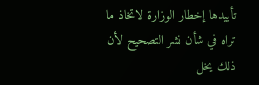تأييدها إخطار الوزارة لاتخاذ ما تراه في شأن نشر التصحيح لأن ذلك يخل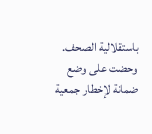باستقلالية الصحف.
وحضت على وضع ضمانة لإخطار جمعية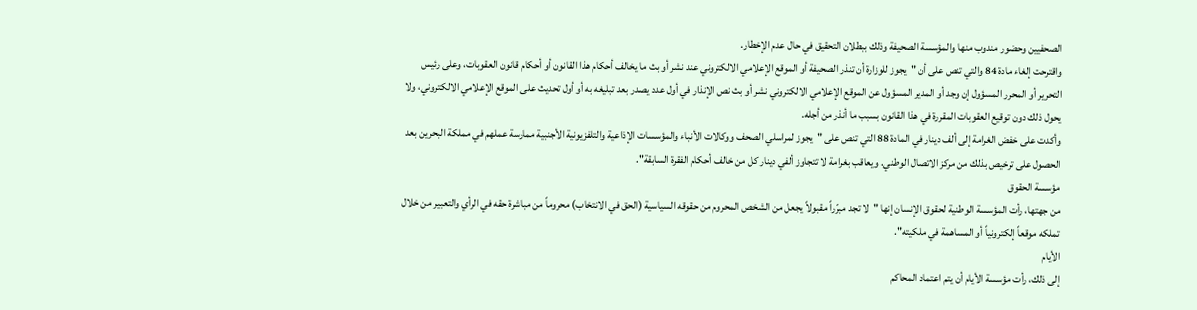الصحفيين وحضور مندوب منها والمؤسسة الصحيفة وذلك ببطلان التحقيق في حال عدم الإخطار.
واقترحت إلغاء مادة 84 والتي تنص على أن "يجوز للوزارة أن تنذر الصحيفة أو الموقع الإعلامي الالكتروني عند نشر أو بث ما يخالف أحكام هذا القانون أو أحكام قانون العقوبات، وعلى رئيس التحرير أو المحرر المسؤول إن وجد أو المدير المسؤول عن الموقع الإعلامي الالكتروني نشر أو بث نص الإنذار في أول عدد يصدر بعد تبليغه به أو أول تحديث على الموقع الإعلامي الالكتروني، ولا يحول ذلك دون توقيع العقوبات المقررة في هذا القانون بسبب ما أنذر من أجله.
وأكدت على خفض الغرامة إلى ألف دينار في المادة 88 التي تنص على "يجوز لمراسلي الصحف ووكالات الأنباء والمؤسسات الإذاعية والتلفزيونية الأجنبية ممارسة عملهم في مملكة البحرين بعد الحصول على ترخيص بذلك من مركز الاتصال الوطني. ويعاقب بغرامة لا تتجاوز ألفي دينار كل من خالف أحكام الفقرة السابقة".
مؤسسة الحقوق
من جهتها، رأت المؤسسة الوطنية لحقوق الإنسان إنها "لا تجد مبرّراً مقبولاً يجعل من الشخص المحروم من حقوقه السياسية (الحق في الانتخاب) محروماً من مباشرة حقه في الرأي والتعبير من خلال تملكه موقعاً إلكترونياً أو المساهمة في ملكيته".
الأيام
إلى ذلك، رأت مؤسسة الأيام أن يتم اعتماد المحاكم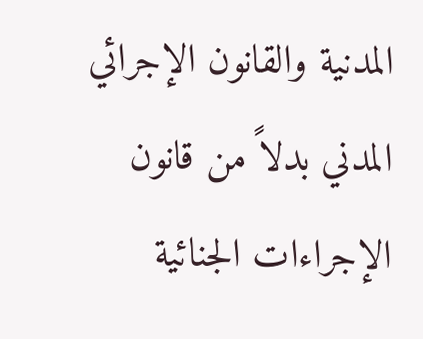المدنية والقانون الإجرائي المدني بدلاً من قانون الإجراءات الجنائية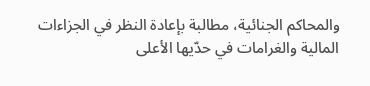والمحاكم الجنائية، مطالبة بإعادة النظر في الجزاءات المالية والغرامات في حدّيها الأعلى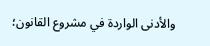والأدنى الواردة في مشروع القانون؛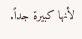لأنها كبيرة جداً.